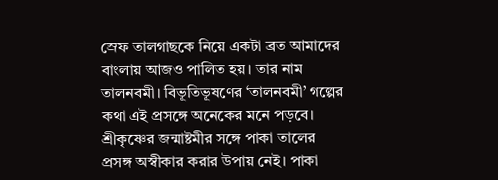স্রেফ তালগাছকে নিয়ে একটা ব্রত আমাদের বাংলায় আজও পালিত হয়। তার নাম তালনবমী। বিভূতিভূষণের ‘তালনবমী’ গল্পের কথা এই প্রসঙ্গে অনেকের মনে পড়বে। শ্রীকৃষ্ণের জন্মাষ্টমীর সঙ্গে পাকা তালের প্রসঙ্গ অস্বীকার করার উপায় নেই। পাকা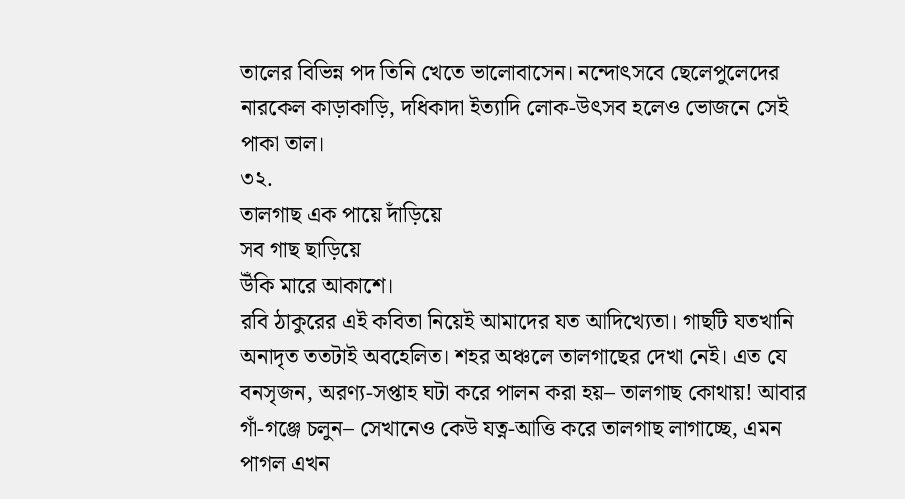তালের বিভিন্ন পদ তিনি খেতে ভালোবাসেন। নন্দোৎসবে ছেলেপুলেদের নারকেল কাড়াকাড়ি, দধিকাদা ইত্যাদি লোক-উৎসব হলেও ভোজনে সেই পাকা তাল।
৩২.
তালগাছ এক পায়ে দাঁড়িয়ে
সব গাছ ছাড়িয়ে
উঁকি মারে আকাশে।
রবি ঠাকুরের এই কবিতা নিয়েই আমাদের যত আদিখ্যেতা। গাছটি যতখানি অনাদৃত ততটাই অবহেলিত। শহর অঞ্চলে তালগাছের দেখা নেই। এত যে বনসৃজন, অরণ্য-সপ্তাহ ঘটা করে পালন করা হয়– তালগাছ কোথায়! আবার গাঁ-গঞ্জে চলুন– সেখানেও কেউ যত্ন-আত্তি করে তালগাছ লাগাচ্ছে, এমন পাগল এখন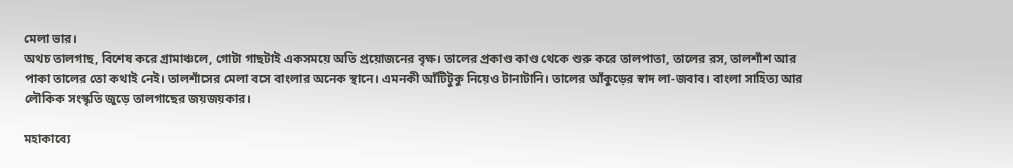মেলা ভার।
অথচ তালগাছ, বিশেষ করে গ্রামাঞ্চলে, গোটা গাছটাই একসময়ে অতি প্রয়োজনের বৃক্ষ। তালের প্রকাণ্ড কাণ্ড থেকে শুরু করে তালপাতা, তালের রস, তালশাঁশ আর পাকা তালের তো কথাই নেই। তালশাঁসের মেলা বসে বাংলার অনেক স্থানে। এমনকী আঁটিটুকু নিয়েও টানাটানি। তালের আঁকুড়ের স্বাদ লা-জবাব। বাংলা সাহিত্য আর লৌকিক সংস্কৃতি জুড়ে তালগাছের জয়জয়কার।

মহাকাব্যে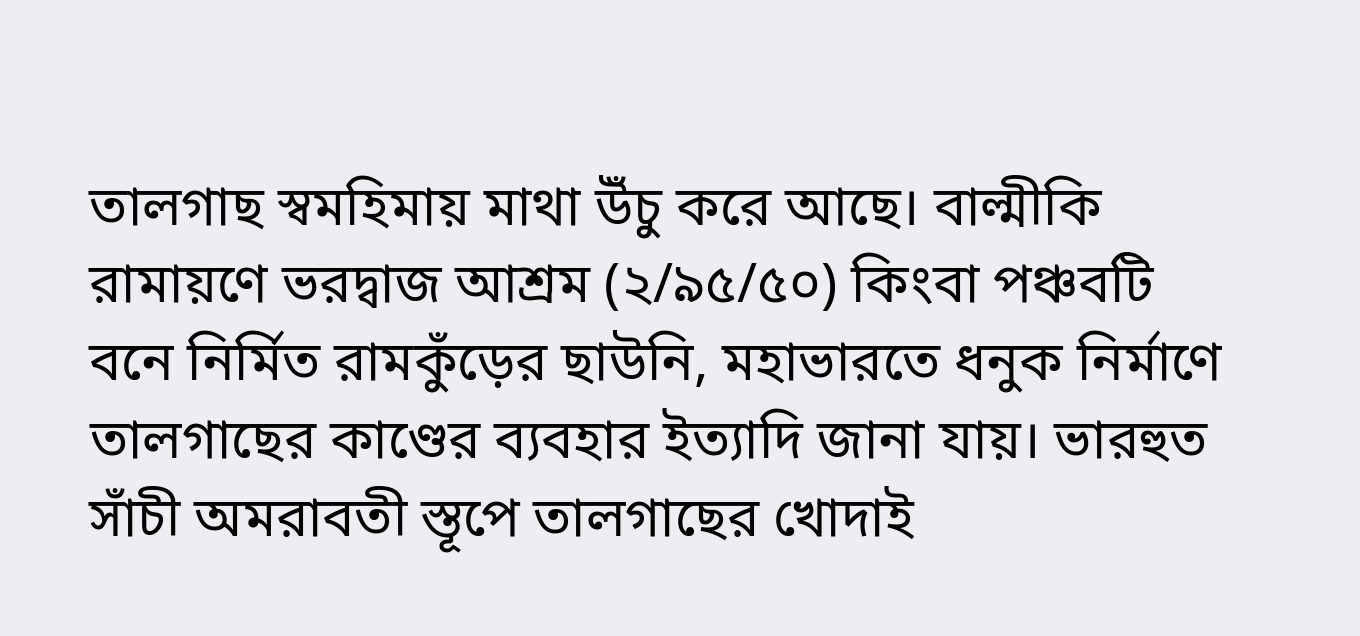তালগাছ স্বমহিমায় মাথা উঁচু করে আছে। বাল্মীকি রামায়ণে ভরদ্বাজ আশ্রম (২/৯৫/৫০) কিংবা পঞ্চবটি বনে নির্মিত রামকুঁড়ের ছাউনি, মহাভারতে ধনুক নির্মাণে তালগাছের কাণ্ডের ব্যবহার ইত্যাদি জানা যায়। ভারহুত সাঁচী অমরাবতী স্তূপে তালগাছের খোদাই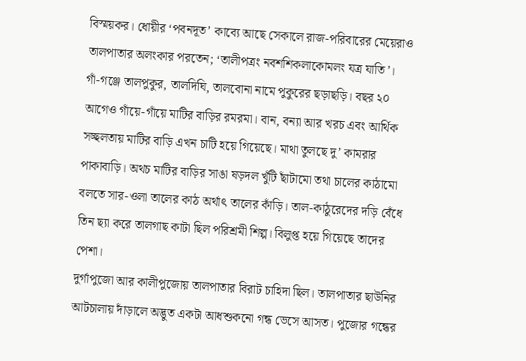বিস্ময়কর। ধোয়ীর ‘পবনদূত’ কাব্যে আছে সেকালে রাজ-পরিবারের মেয়েরাও তালপাতার অলংকার পরতেন; ‘তালীপত্রং নবশশিকলাকোমলং যত্র যাতি’।
গাঁ-গঞ্জে তালপুকুর, তালদিঘি, তালবোনা নামে পুকুরের ছড়াছড়ি। বছর ২০ আগেও গাঁয়ে-গাঁয়ে মাটির বাড়ির রমরমা। বান, বন্যা আর খরচ এবং আর্থিক সচ্ছলতায় মাটির বাড়ি এখন চাটি হয়ে গিয়েছে। মাথা তুলছে দু’ কামরার পাকাবাড়ি। অথচ মাটির বাড়ির সাঙা ষড়দল খুঁটি ছাঁটামো তথা চালের কাঠামো বলতে সার-ওলা তালের কাঠ অর্থাৎ তালের কাঁড়ি। তাল-কাঠুরেদের দড়ি বেঁধে তিন ছ্যা করে তালগাছ কাটা ছিল পরিশ্রমী শিল্প। বিলুপ্ত হয়ে গিয়েছে তাদের পেশা।
দুর্গাপুজো আর কালীপুজোয় তালপাতার বিরাট চাহিদা ছিল। তালপাতার ছাউনির আটচালায় দাঁড়ালে অদ্ভুত একটা আধশুকনো গন্ধ ভেসে আসত। পুজোর গন্ধের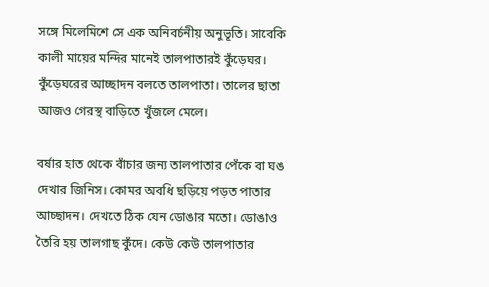সঙ্গে মিলেমিশে সে এক অনিবর্চনীয় অনুভূতি। সাবেকি কালী মায়ের মন্দির মানেই তালপাতারই কুঁড়েঘর। কুঁড়েঘরের আচ্ছাদন বলতে তালপাতা। তালের ছাতা আজও গেরস্থ বাড়িতে খুঁজলে মেলে।

বর্ষার হাত থেকে বাঁচার জন্য তালপাতার পেঁকে বা ঘঙ দেখার জিনিস। কোমর অবধি ছড়িয়ে পড়ত পাতার আচ্ছাদন। দেখতে ঠিক যেন ডোঙার মতো। ডোঙাও তৈরি হয় তালগাছ কুঁদে। কেউ কেউ তালপাতার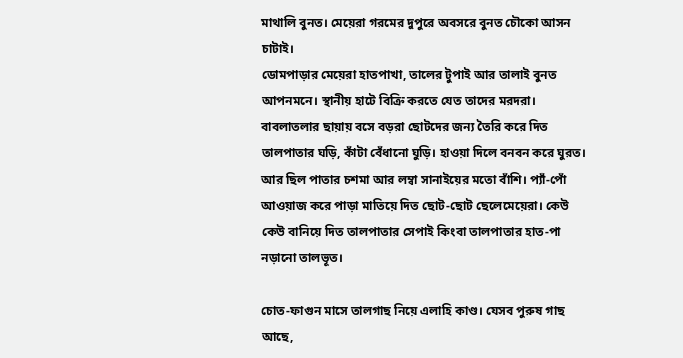মাথালি বুনত। মেয়েরা গরমের দুপুরে অবসরে বুনত চৌকো আসন চাটাই।
ডোমপাড়ার মেয়েরা হাতপাখা, তালের টুপাই আর তালাই বুনত আপনমনে। স্থানীয় হাটে বিক্রি করতে যেত তাদের মরদরা। বাবলাতলার ছায়ায় বসে বড়রা ছোটদের জন্য তৈরি করে দিত তালপাতার ঘড়ি, কাঁটা বেঁধানো ঘুড়ি। হাওয়া দিলে বনবন করে ঘুরত। আর ছিল পাতার চশমা আর লম্বা সানাইয়ের মতো বাঁশি। প্যাঁ-পোঁ আওয়াজ করে পাড়া মাতিয়ে দিত ছোট-ছোট ছেলেমেয়েরা। কেউ কেউ বানিয়ে দিত তালপাতার সেপাই কিংবা তালপাতার হাত-পা নড়ানো তালভূত।

চোত-ফাগুন মাসে তালগাছ নিয়ে এলাহি কাণ্ড। যেসব পুরুষ গাছ আছে,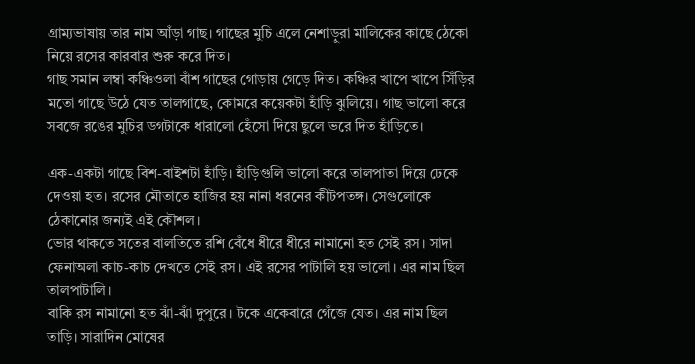গ্রাম্যভাষায় তার নাম আঁড়া গাছ। গাছের মুচি এলে নেশাড়ুরা মালিকের কাছে ঠেকো নিয়ে রসের কারবার শুরু করে দিত।
গাছ সমান লম্বা কঞ্চিওলা বাঁশ গাছের গোড়ায় গেড়ে দিত। কঞ্চির খাপে খাপে সিঁড়ির মতো গাছে উঠে যেত তালগাছে, কোমরে কয়েকটা হাঁড়ি ঝুলিয়ে। গাছ ভালো করে সবজে রঙের মুচির ডগটাকে ধারালো হেঁসো দিয়ে ছুলে ভরে দিত হাঁড়িতে।

এক-একটা গাছে বিশ-বাইশটা হাঁড়ি। হাঁড়িগুলি ভালো করে তালপাতা দিয়ে ঢেকে দেওয়া হত। রসের মৌতাতে হাজির হয় নানা ধরনের কীটপতঙ্গ। সেগুলোকে ঠেকানোর জন্যই এই কৌশল।
ভোর থাকতে সতের বালতিতে রশি বেঁধে ধীরে ধীরে নামানো হত সেই রস। সাদা ফেনাঅলা কাচ-কাচ দেখতে সেই রস। এই রসের পাটালি হয় ভালো। এর নাম ছিল তালপাটালি।
বাকি রস নামানো হত ঝাঁ-ঝাঁ দুপুরে। টকে একেবারে গেঁজে যেত। এর নাম ছিল তাড়ি। সারাদিন মোষের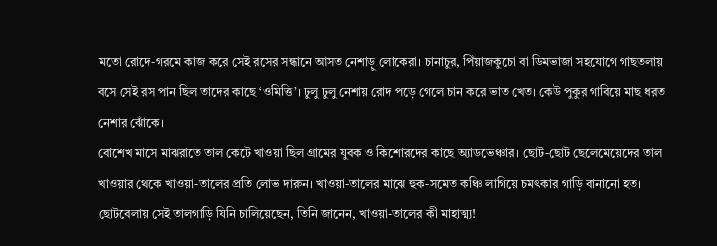মতো রোদে-গরমে কাজ করে সেই রসের সন্ধানে আসত নেশাড়ু লোকেরা। চানাচুর, পিঁয়াজকুচো বা ডিমভাজা সহযোগে গাছতলায় বসে সেই রস পান ছিল তাদের কাছে ‘ওমিত্তি’। ঢুলু ঢুলু নেশায় রোদ পড়ে গেলে চান করে ভাত খেত। কেউ পুকুর গাবিয়ে মাছ ধরত নেশার ঝোঁকে।
বোশেখ মাসে মাঝরাতে তাল কেটে খাওয়া ছিল গ্রামের যুবক ও কিশোরদের কাছে অ্যাডভেঞ্চার। ছোট-ছোট ছেলেমেয়েদের তাল খাওয়ার থেকে খাওয়া-তালের প্রতি লোভ দারুন। খাওয়া-তালের মাঝে হুক-সমেত কঞ্চি লাগিয়ে চমৎকার গাড়ি বানানো হত। ছোটবেলায় সেই তালগাড়ি যিনি চালিয়েছেন, তিনি জানেন, খাওয়া-তালের কী মাহাত্ম্য!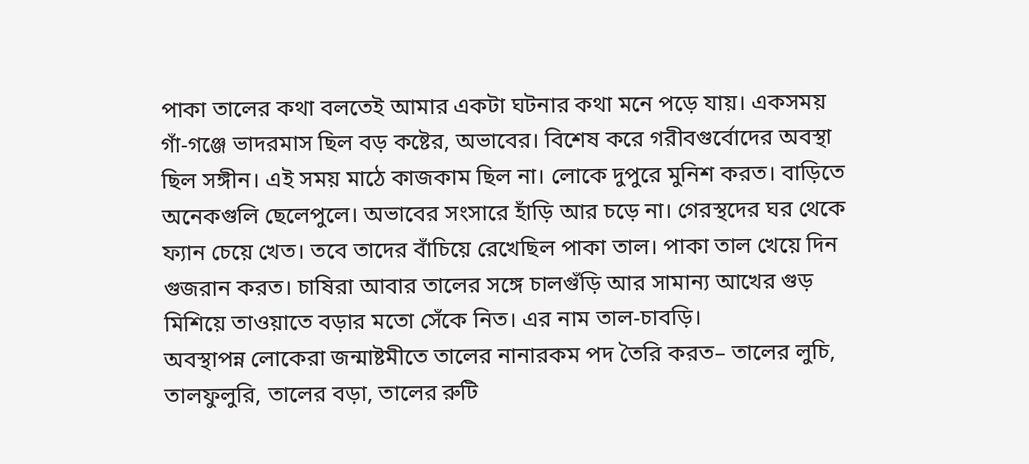পাকা তালের কথা বলতেই আমার একটা ঘটনার কথা মনে পড়ে যায়। একসময় গাঁ-গঞ্জে ভাদরমাস ছিল বড় কষ্টের, অভাবের। বিশেষ করে গরীবগুর্বোদের অবস্থা ছিল সঙ্গীন। এই সময় মাঠে কাজকাম ছিল না। লোকে দুপুরে মুনিশ করত। বাড়িতে অনেকগুলি ছেলেপুলে। অভাবের সংসারে হাঁড়ি আর চড়ে না। গেরস্থদের ঘর থেকে ফ্যান চেয়ে খেত। তবে তাদের বাঁচিয়ে রেখেছিল পাকা তাল। পাকা তাল খেয়ে দিন গুজরান করত। চাষিরা আবার তালের সঙ্গে চালগুঁড়ি আর সামান্য আখের গুড় মিশিয়ে তাওয়াতে বড়ার মতো সেঁকে নিত। এর নাম তাল-চাবড়ি।
অবস্থাপন্ন লোকেরা জন্মাষ্টমীতে তালের নানারকম পদ তৈরি করত– তালের লুচি, তালফুলুরি, তালের বড়া, তালের রুটি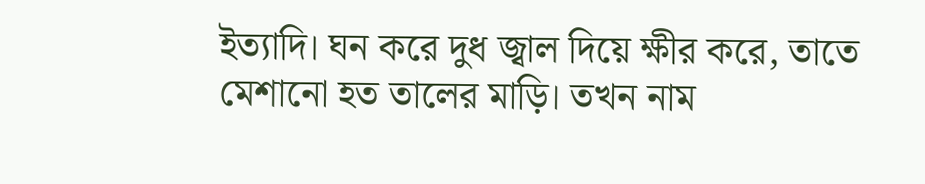ইত্যাদি। ঘন করে দুধ জ্বাল দিয়ে ক্ষীর করে, তাতে মেশানো হত তালের মাড়ি। তখন নাম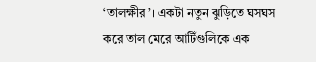‘তালক্ষীর’। একটা নতুন ঝুড়িতে ঘসঘস করে তাল মেরে আটিঁগুলিকে এক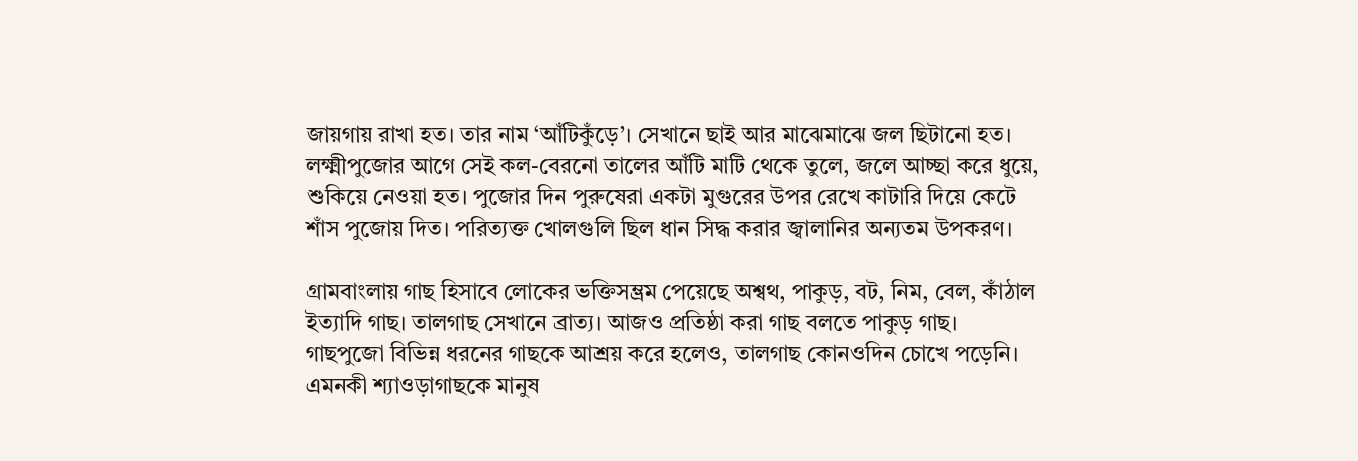জায়গায় রাখা হত। তার নাম ‘আঁটিকুঁড়ে’। সেখানে ছাই আর মাঝেমাঝে জল ছিটানো হত।
লক্ষ্মীপুজোর আগে সেই কল-বেরনো তালের আঁটি মাটি থেকে তুলে, জলে আচ্ছা করে ধুয়ে, শুকিয়ে নেওয়া হত। পুজোর দিন পুরুষেরা একটা মুগুরের উপর রেখে কাটারি দিয়ে কেটে শাঁস পুজোয় দিত। পরিত্যক্ত খোলগুলি ছিল ধান সিদ্ধ করার জ্বালানির অন্যতম উপকরণ।

গ্রামবাংলায় গাছ হিসাবে লোকের ভক্তিসম্ভ্রম পেয়েছে অশ্বথ, পাকুড়, বট, নিম, বেল, কাঁঠাল ইত্যাদি গাছ। তালগাছ সেখানে ব্রাত্য। আজও প্রতিষ্ঠা করা গাছ বলতে পাকুড় গাছ। গাছপুজো বিভিন্ন ধরনের গাছকে আশ্রয় করে হলেও, তালগাছ কোনওদিন চোখে পড়েনি। এমনকী শ্যাওড়াগাছকে মানুষ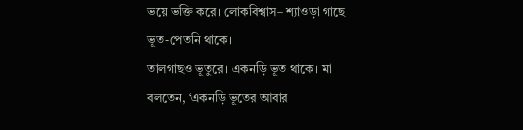ভয়ে ভক্তি করে। লোকবিশ্বাস– শ্যাওড়া গাছে ভূত-পেতনি থাকে।
তালগাছও ভূতুরে। একনড়ি ভূত থাকে। মা বলতেন, ‘একনড়ি ভূতের আবার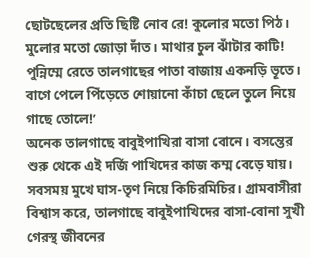ছোটছেলের প্রতি ছিষ্টি নোব রে! কুলোর মতো পিঠ। মুলোর মতো জোড়া দাঁত। মাথার চুল ঝাঁটার কাটি! পুন্নিম্মে রেতে তালগাছের পাতা বাজায় একনড়ি ভূতে। বাগে পেলে পিঁড়েতে শোয়ানো কাঁচা ছেলে তুলে নিয়ে গাছে তোলে!’
অনেক তালগাছে বাবুইপাখিরা বাসা বোনে। বসন্তের শুরু থেকে এই দর্জি পাখিদের কাজ কম্ম বেড়ে যায়। সবসময় মুখে ঘাস-তৃণ নিয়ে কিচিরমিচির। গ্রামবাসীরা বিশ্বাস করে, তালগাছে বাবুইপাখিদের বাসা-বোনা সুখী গেরস্থ জীবনের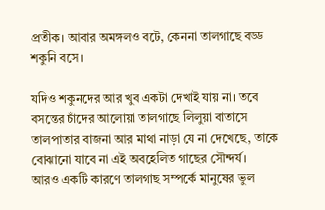প্রতীক। আবার অমঙ্গলও বটে, কেননা তালগাছে বড্ড শকুনি বসে।

যদিও শকুনদের আর খুব একটা দেখাই যায় না। তবে বসন্তের চাঁদের আলোয়া তালগাছে লিলুয়া বাতাসে তালপাতার বাজনা আর মাথা নাড়া যে না দেখেছে, তাকে বোঝানো যাবে না এই অবহেলিত গাছের সৌন্দর্য।
আরও একটি কারণে তালগাছ সম্পর্কে মানুষের ভুল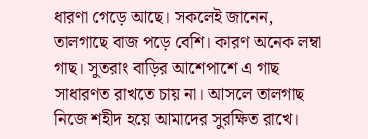ধারণা গেড়ে আছে। সকলেই জানেন, তালগাছে বাজ পড়ে বেশি। কারণ অনেক লম্বা গাছ। সুতরাং বাড়ির আশেপাশে এ গাছ সাধারণত রাখতে চায় না। আসলে তালগাছ নিজে শহীদ হয়ে আমাদের সুরক্ষিত রাখে।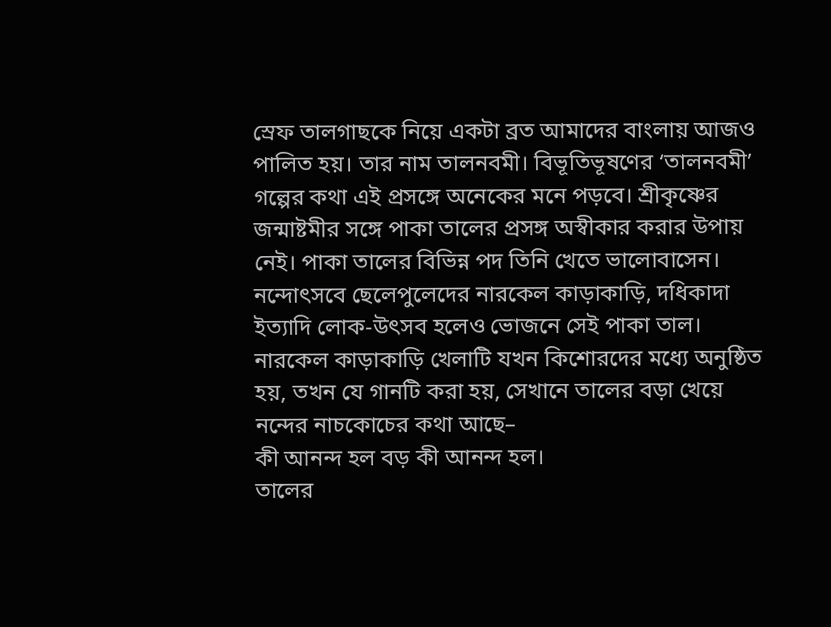স্রেফ তালগাছকে নিয়ে একটা ব্রত আমাদের বাংলায় আজও পালিত হয়। তার নাম তালনবমী। বিভূতিভূষণের ‘তালনবমী’ গল্পের কথা এই প্রসঙ্গে অনেকের মনে পড়বে। শ্রীকৃষ্ণের জন্মাষ্টমীর সঙ্গে পাকা তালের প্রসঙ্গ অস্বীকার করার উপায় নেই। পাকা তালের বিভিন্ন পদ তিনি খেতে ভালোবাসেন। নন্দোৎসবে ছেলেপুলেদের নারকেল কাড়াকাড়ি, দধিকাদা ইত্যাদি লোক-উৎসব হলেও ভোজনে সেই পাকা তাল। নারকেল কাড়াকাড়ি খেলাটি যখন কিশোরদের মধ্যে অনুষ্ঠিত হয়, তখন যে গানটি করা হয়, সেখানে তালের বড়া খেয়ে নন্দের নাচকোচের কথা আছে–
কী আনন্দ হল বড় কী আনন্দ হল।
তালের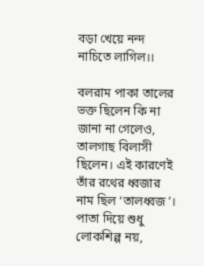বড়া খেয়ে নন্দ নাচিতে লাগিল।।

বলরাম পাকা তালের ভক্ত ছিলেন কি না জানা না গেলেও, তালগাছ বিলাসী ছিলেন। এই কারণেই তাঁর রথের ধ্বজার নাম ছিল ‘তালধ্বজ’।
পাতা দিয়ে শুধু লোকশিল্প নয়,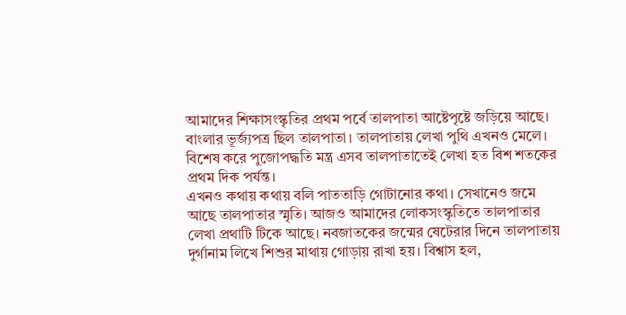আমাদের শিক্ষাসংস্কৃতির প্রথম পর্বে তালপাতা আষ্টেপৃষ্টে জড়িয়ে আছে। বাংলার ভূর্জ্যপত্র ছিল তালপাতা। তালপাতায় লেখা পুথি এখনও মেলে। বিশেষ করে পুজোপদ্ধতি মন্ত্র এসব তালপাতাতেই লেখা হত বিশ শতকের প্রথম দিক পর্যন্ত।
এখনও কথায় কথায় বলি পাততাড়ি গোটানোর কথা। সেখানেও জমে আছে তালপাতার স্মৃতি। আজও আমাদের লোকসংস্কৃতিতে তালপাতার লেখা প্রথাটি টিকে আছে। নবজাতকের জন্মের ষেটেরার দিনে তালপাতায় দুর্গানাম লিখে শিশুর মাথায় গোড়ায় রাখা হয়। বিশ্বাস হল,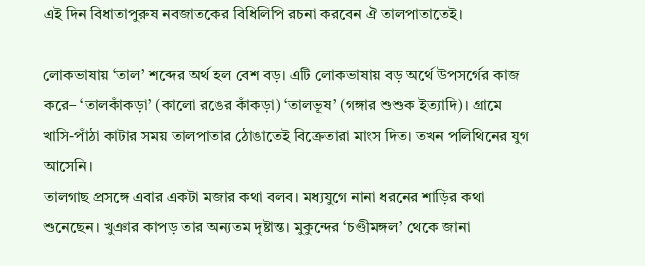এই দিন বিধাতাপুরুষ নবজাতকের বিধিলিপি রচনা করবেন ঐ তালপাতাতেই।

লোকভাষায় ‘তাল’ শব্দের অর্থ হল বেশ বড়। এটি লোকভাষায় বড় অর্থে উপসর্গের কাজ করে– ‘তালকাঁকড়া’ (কালো রঙের কাঁকড়া) ‘তালভূষ’ (গঙ্গার শুশুক ইত্যাদি)। গ্রামে খাসি-পাঁঠা কাটার সময় তালপাতার ঠোঙাতেই বিক্রেতারা মাংস দিত। তখন পলিথিনের যুগ আসেনি।
তালগাছ প্রসঙ্গে এবার একটা মজার কথা বলব। মধ্যযুগে নানা ধরনের শাড়ির কথা শুনেছেন। খুঞার কাপড় তার অন্যতম দৃষ্টান্ত। মুকুন্দের ‘চণ্ডীমঙ্গল’ থেকে জানা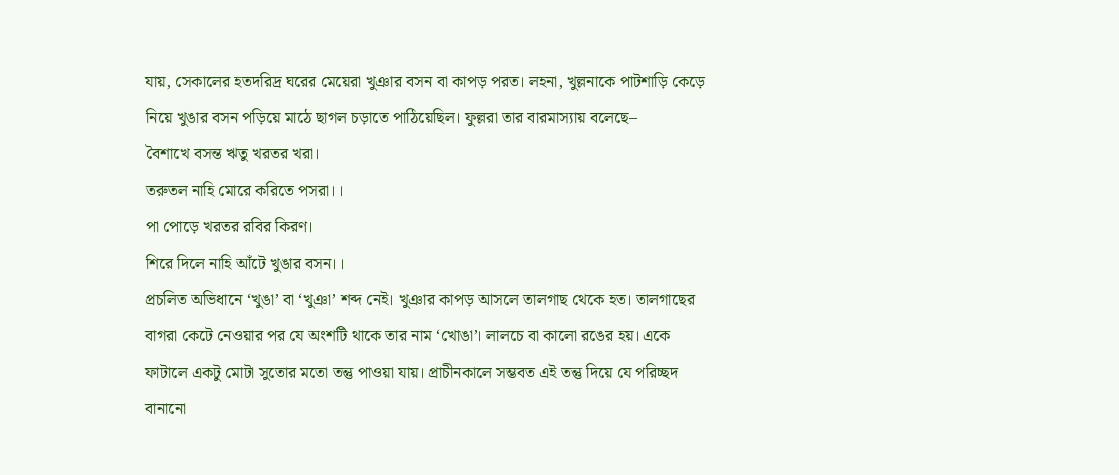যায়, সেকালের হতদরিদ্র ঘরের মেয়েরা খুঞার বসন বা কাপড় পরত। লহনা, খুল্লনাকে পাটশাড়ি কেড়ে নিয়ে খুঙার বসন পড়িয়ে মাঠে ছাগল চড়াতে পাঠিয়েছিল। ফুল্লরা তার বারমাস্যায় বলেছে–
বৈশাখে বসন্ত ঋতু খরতর খরা।
তরুতল নাহি মোরে করিতে পসরা।।
পা পোড়ে খরতর রবির কিরণ।
শিরে দিলে নাহি আঁটে খুঙার বসন।।
প্রচলিত অভিধানে ‘খুঙা’ বা ‘খুঞা’ শব্দ নেই। খুঞার কাপড় আসলে তালগাছ থেকে হত। তালগাছের বাগরা কেটে নেওয়ার পর যে অংশটি থাকে তার নাম ‘খোঙা’। লালচে বা কালো রঙের হয়। একে ফাটালে একটু মোটা সুতোর মতো তন্তু পাওয়া যায়। প্রাচীনকালে সম্ভবত এই তন্তু দিয়ে যে পরিচ্ছদ বানানো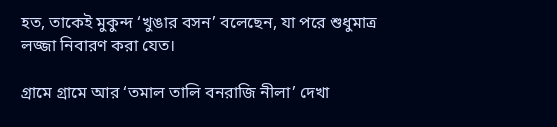হত, তাকেই মুকুন্দ ‘খুঙার বসন’ বলেছেন, যা পরে শুধুমাত্র লজ্জা নিবারণ করা যেত।

গ্রামে গ্রামে আর ‘তমাল তালি বনরাজি নীলা’ দেখা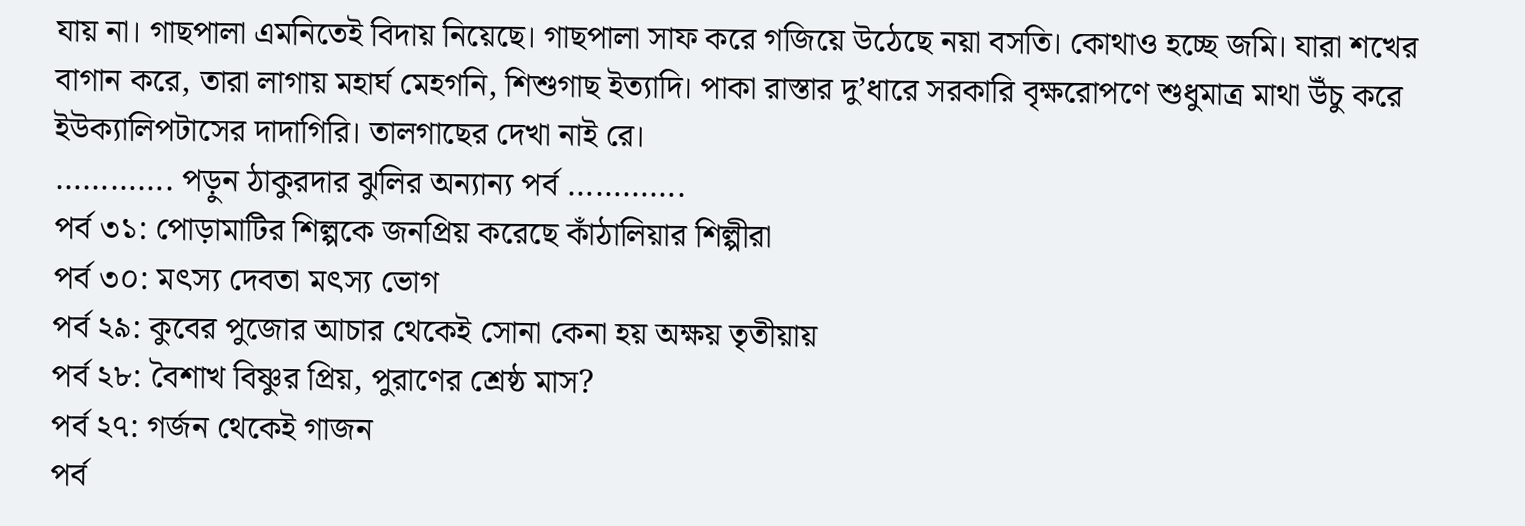যায় না। গাছপালা এমনিতেই বিদায় নিয়েছে। গাছপালা সাফ করে গজিয়ে উঠেছে নয়া বসতি। কোথাও হচ্ছে জমি। যারা শখের বাগান করে, তারা লাগায় মহার্ঘ মেহগনি, শিশুগাছ ইত্যাদি। পাকা রাস্তার দু’ধারে সরকারি বৃক্ষরোপণে শুধুমাত্র মাথা উঁচু করে ইউক্যালিপটাসের দাদাগিরি। তালগাছের দেখা নাই রে।
…………. পড়ুন ঠাকুরদার ঝুলির অন্যান্য পর্ব ………….
পর্ব ৩১: পোড়ামাটির শিল্পকে জনপ্রিয় করেছে কাঁঠালিয়ার শিল্পীরা
পর্ব ৩০: মৎস্য দেবতা মৎস্য ভোগ
পর্ব ২৯: কুবের পুজোর আচার থেকেই সোনা কেনা হয় অক্ষয় তৃতীয়ায়
পর্ব ২৮: বৈশাখ বিষ্ণুর প্রিয়, পুরাণের শ্রেষ্ঠ মাস?
পর্ব ২৭: গর্জন থেকেই গাজন
পর্ব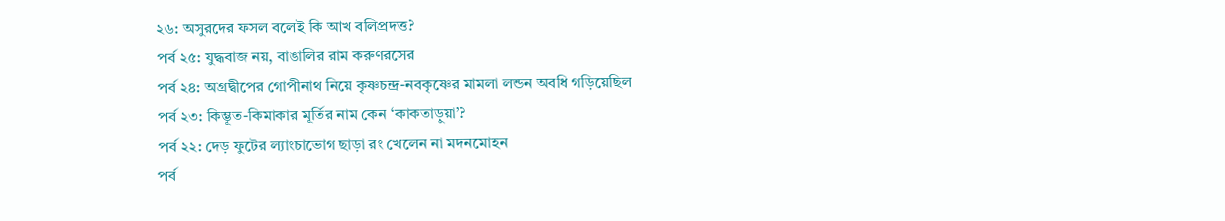২৬: অসুরদের ফসল বলেই কি আখ বলিপ্রদত্ত?
পর্ব ২৫: যুদ্ধবাজ নয়, বাঙালির রাম করুণরসের
পর্ব ২৪: অগ্রদ্বীপের গোপীনাথ নিয়ে কৃষ্ণচন্দ্র-নবকৃষ্ণের মামলা লন্ডন অবধি গড়িয়েছিল
পর্ব ২৩: কিম্ভূত-কিমাকার মূর্তির নাম কেন ‘কাকতাড়ুয়া’?
পর্ব ২২: দেড় ফুটের ল্যাংচাভোগ ছাড়া রং খেলেন না মদনমোহন
পর্ব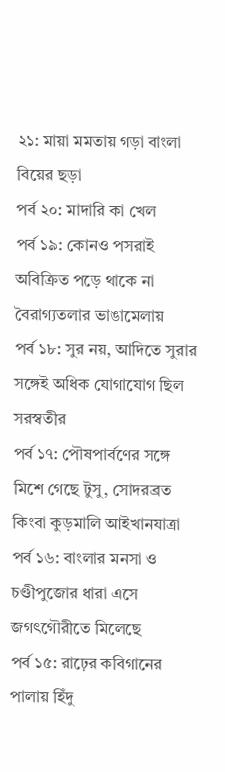২১: মায়া মমতায় গড়া বাংলা বিয়ের ছড়া
পর্ব ২০: মাদারি কা খেল
পর্ব ১৯: কোনও পসরাই অবিক্রিত পড়ে থাকে না বৈরাগ্যতলার ভাঙামেলায়
পর্ব ১৮: সুর নয়, আদিতে সুরার সঙ্গেই অধিক যোগাযোগ ছিল সরস্বতীর
পর্ব ১৭: পৌষপার্বণের সঙ্গে মিশে গেছে টুসু, সোদরব্রত কিংবা কুড়মালি আইখানযাত্রা
পর্ব ১৬: বাংলার মনসা ও চণ্ডীপুজোর ধারা এসে জগৎগৌরীতে মিলেছে
পর্ব ১৫: রাঢ়ের কবিগানের পালায় হিঁদু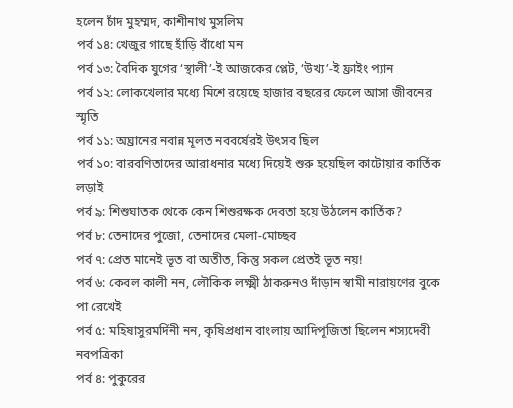হলেন চাঁদ মুহম্মদ, কাশীনাথ মুসলিম
পর্ব ১৪: খেজুর গাছে হাঁড়ি বাঁধো মন
পর্ব ১৩: বৈদিক যুগের ‘স্থালী’-ই আজকের প্লেট, ‘উখ্য’-ই ফ্রাইং প্যান
পর্ব ১২: লোকখেলার মধ্যে মিশে রয়েছে হাজার বছরের ফেলে আসা জীবনের স্মৃতি
পর্ব ১১: অঘ্রানের নবান্ন মূলত নববর্ষেরই উৎসব ছিল
পর্ব ১০: বারবণিতাদের আরাধনার মধ্যে দিয়েই শুরু হয়েছিল কাটোয়ার কার্তিক লড়াই
পর্ব ৯: শিশুঘাতক থেকে কেন শিশুরক্ষক দেবতা হয়ে উঠলেন কার্তিক?
পর্ব ৮: তেনাদের পুজো, তেনাদের মেলা-মোচ্ছব
পর্ব ৭: প্রেত মানেই ভূত বা অতীত, কিন্তু সকল প্রেতই ভূত নয়!
পর্ব ৬: কেবল কালী নন, লৌকিক লক্ষ্মী ঠাকরুনও দাঁড়ান স্বামী নারায়ণের বুকে পা রেখেই
পর্ব ৫: মহিষাসুরমর্দিনী নন, কৃষিপ্রধান বাংলায় আদিপূজিতা ছিলেন শস্যদেবী নবপত্রিকা
পর্ব ৪: পুকুরের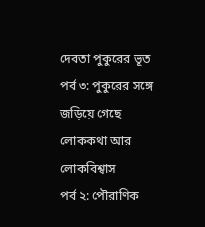দেবতা পুকুরের ভূত
পর্ব ৩: পুকুরের সঙ্গে জড়িয়ে গেছে লোককথা আর লোকবিশ্বাস
পর্ব ২: পৌরাণিক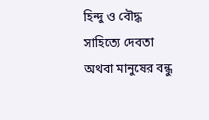হিন্দু ও বৌদ্ধ সাহিত্যে দেবতা অথবা মানুষের বন্ধু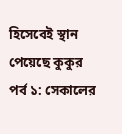হিসেবেই স্থান পেয়েছে কুকুর
পর্ব ১: সেকালের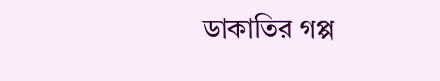ডাকাতির গপ্প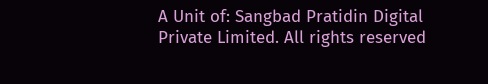A Unit of: Sangbad Pratidin Digital Private Limited. All rights reserved